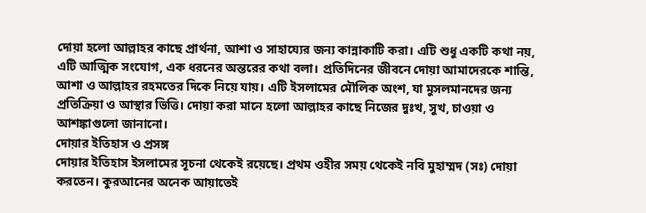দোয়া হলো আল্লাহর কাছে প্রার্থনা, আশা ও সাহায্যের জন্য কান্নাকাটি করা। এটি শুধু একটি কথা নয়, এটি আত্মিক সংযোগ, এক ধরনের অন্তরের কথা বলা। প্রতিদিনের জীবনে দোয়া আমাদেরকে শান্তি, আশা ও আল্লাহর রহমতের দিকে নিয়ে যায়। এটি ইসলামের মৌলিক অংশ, যা মুসলমানদের জন্য প্রতিক্রিয়া ও আস্থার ভিত্তি। দোয়া করা মানে হলো আল্লাহর কাছে নিজের দুঃখ, সুখ, চাওয়া ও আশঙ্কাগুলো জানানো।
দোয়ার ইতিহাস ও প্রসঙ্গ
দোয়ার ইতিহাস ইসলামের সূচনা থেকেই রয়েছে। প্রথম ওহীর সময় থেকেই নবি মুহাম্মদ (সঃ) দোয়া করতেন। কুরআনের অনেক আয়াতেই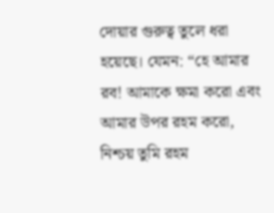দোয়ার গুরুত্ব তুলে ধরা হয়েছে। যেমন: “হে আমার রব! আমাকে ক্ষমা করো এবং আমার উপর রহম করো, নিশ্চয় তুমি রহম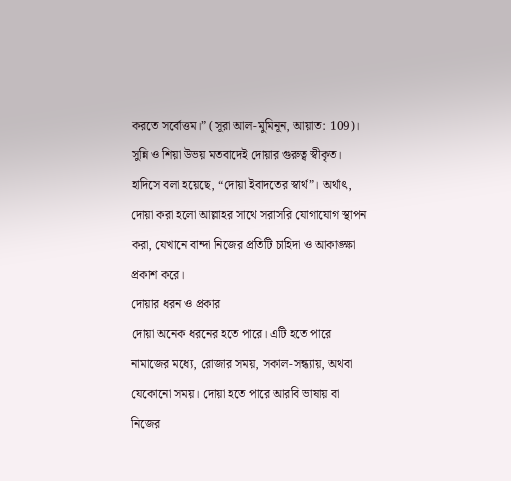করতে সর্বোত্তম।” (সূরা আল-মুমিনূন, আয়াত: 109)।
সুন্নি ও শিয়া উভয় মতবাদেই দোয়ার গুরুত্ব স্বীকৃত। হাদিসে বলা হয়েছে, “দোয়া ইবাদতের স্বার্থ”। অর্থাৎ, দোয়া করা হলো আল্লাহর সাথে সরাসরি যোগাযোগ স্থাপন করা, যেখানে বান্দা নিজের প্রতিটি চাহিদা ও আকাঙ্ক্ষা প্রকাশ করে।
দোয়ার ধরন ও প্রকার
দোয়া অনেক ধরনের হতে পারে। এটি হতে পারে নামাজের মধ্যে, রোজার সময়, সকাল-সন্ধ্যায়, অথবা যেকোনো সময়। দোয়া হতে পারে আরবি ভাষায় বা নিজের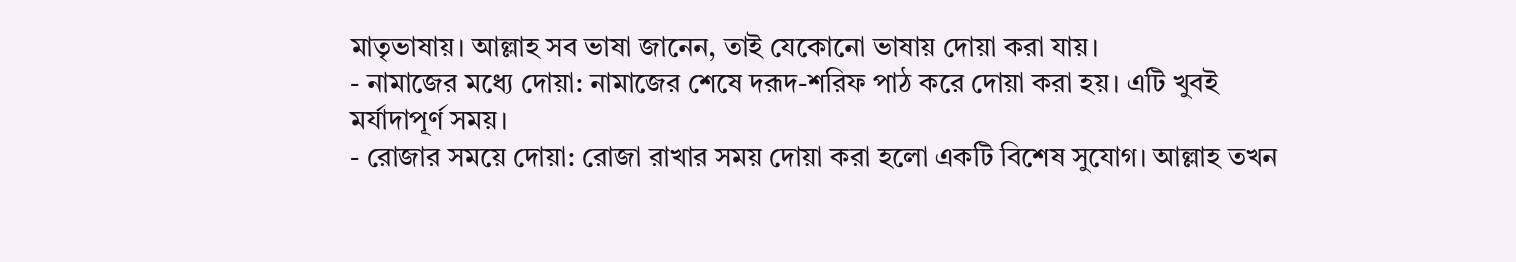মাতৃভাষায়। আল্লাহ সব ভাষা জানেন, তাই যেকোনো ভাষায় দোয়া করা যায়।
- নামাজের মধ্যে দোয়া: নামাজের শেষে দরূদ-শরিফ পাঠ করে দোয়া করা হয়। এটি খুবই মর্যাদাপূর্ণ সময়।
- রোজার সময়ে দোয়া: রোজা রাখার সময় দোয়া করা হলো একটি বিশেষ সুযোগ। আল্লাহ তখন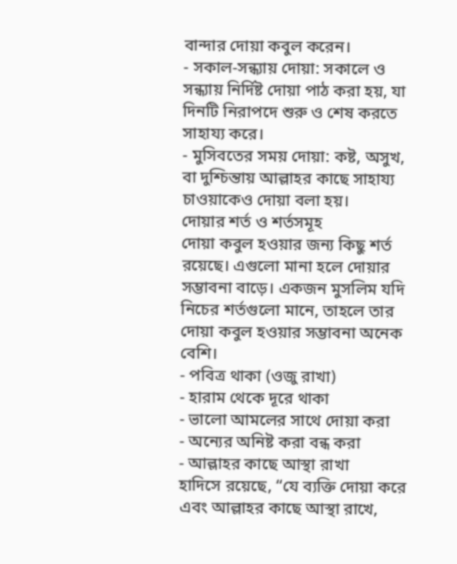বান্দার দোয়া কবুল করেন।
- সকাল-সন্ধ্যায় দোয়া: সকালে ও সন্ধ্যায় নির্দিষ্ট দোয়া পাঠ করা হয়, যা দিনটি নিরাপদে শুরু ও শেষ করতে সাহায্য করে।
- মুসিবতের সময় দোয়া: কষ্ট, অসুখ, বা দুশ্চিন্তায় আল্লাহর কাছে সাহায্য চাওয়াকেও দোয়া বলা হয়।
দোয়ার শর্ত ও শর্তসমূহ
দোয়া কবুল হওয়ার জন্য কিছু শর্ত রয়েছে। এগুলো মানা হলে দোয়ার সম্ভাবনা বাড়ে। একজন মুসলিম যদি নিচের শর্তগুলো মানে, তাহলে তার দোয়া কবুল হওয়ার সম্ভাবনা অনেক বেশি।
- পবিত্র থাকা (ওজু রাখা)
- হারাম থেকে দূরে থাকা
- ভালো আমলের সাথে দোয়া করা
- অন্যের অনিষ্ট করা বন্ধ করা
- আল্লাহর কাছে আস্থা রাখা
হাদিসে রয়েছে, “যে ব্যক্তি দোয়া করে এবং আল্লাহর কাছে আস্থা রাখে,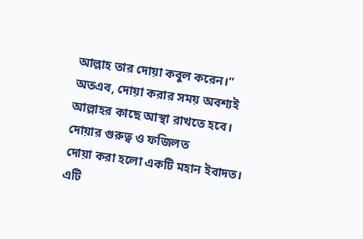আল্লাহ তার দোয়া কবুল করেন।” অতএব, দোয়া করার সময় অবশ্যই আল্লাহর কাছে আস্থা রাখতে হবে।
দোয়ার গুরুত্ব ও ফজিলত
দোয়া করা হলো একটি মহান ইবাদত। এটি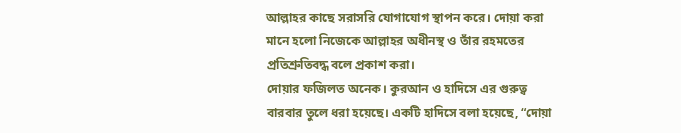আল্লাহর কাছে সরাসরি যোগাযোগ স্থাপন করে। দোয়া করা মানে হলো নিজেকে আল্লাহর অধীনস্থ ও তাঁর রহমতের প্রতিশ্রুতিবদ্ধ বলে প্রকাশ করা।
দোয়ার ফজিলত অনেক। কুরআন ও হাদিসে এর গুরুত্ব বারবার তুলে ধরা হয়েছে। একটি হাদিসে বলা হয়েছে, “দোয়া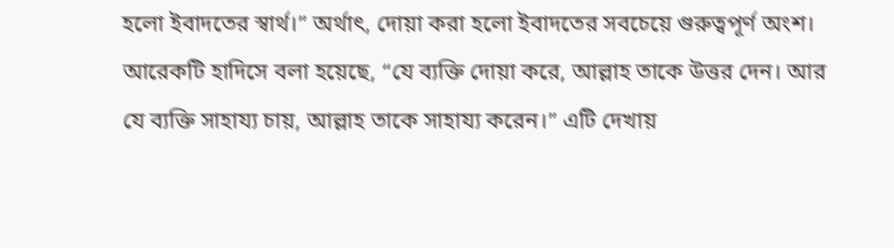হলো ইবাদতের স্বার্থ।” অর্থাৎ, দোয়া করা হলো ইবাদতের সবচেয়ে গুরুত্বপূর্ণ অংশ।
আরেকটি হাদিসে বলা হয়েছে, “যে ব্যক্তি দোয়া করে, আল্লাহ তাকে উত্তর দেন। আর যে ব্যক্তি সাহায্য চায়, আল্লাহ তাকে সাহায্য করেন।” এটি দেখায়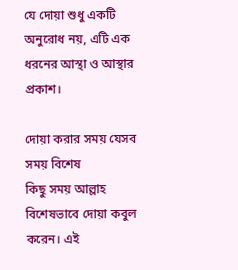যে দোয়া শুধু একটি অনুরোধ নয়, এটি এক ধরনের আস্থা ও আস্থার প্রকাশ।

দোয়া করার সময় যেসব সময় বিশেষ
কিছু সময় আল্লাহ বিশেষভাবে দোয়া কবুল করেন। এই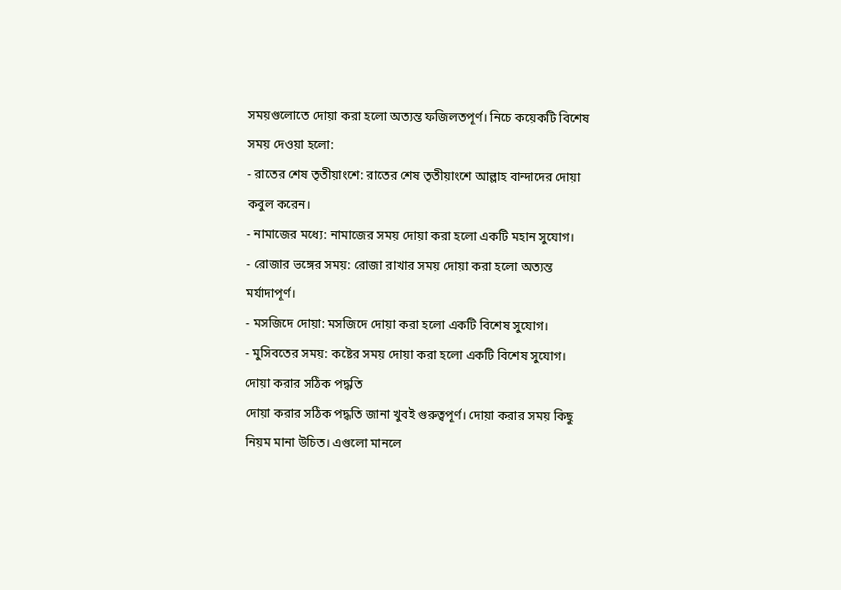সময়গুলোতে দোয়া করা হলো অত্যন্ত ফজিলতপূর্ণ। নিচে কয়েকটি বিশেষ সময় দেওয়া হলো:
- রাতের শেষ তৃতীয়াংশে: রাতের শেষ তৃতীয়াংশে আল্লাহ বান্দাদের দোয়া কবুল করেন।
- নামাজের মধ্যে: নামাজের সময় দোয়া করা হলো একটি মহান সুযোগ।
- রোজার ভঙ্গের সময়: রোজা রাখার সময় দোয়া করা হলো অত্যন্ত মর্যাদাপূর্ণ।
- মসজিদে দোয়া: মসজিদে দোয়া করা হলো একটি বিশেষ সুযোগ।
- মুসিবতের সময়: কষ্টের সময় দোয়া করা হলো একটি বিশেষ সুযোগ।
দোয়া করার সঠিক পদ্ধতি
দোয়া করার সঠিক পদ্ধতি জানা খুবই গুরুত্বপূর্ণ। দোয়া করার সময় কিছু নিয়ম মানা উচিত। এগুলো মানলে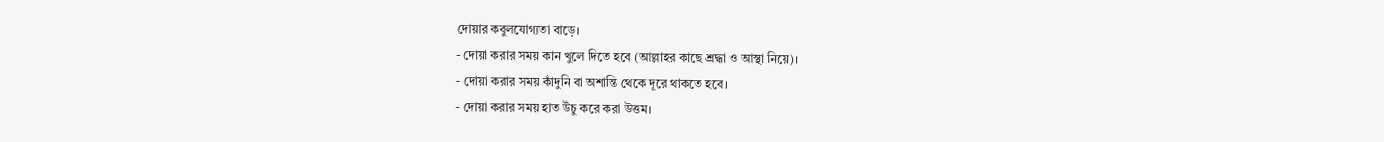দোয়ার কবুলযোগ্যতা বাড়ে।
- দোয়া করার সময় কান খুলে দিতে হবে (আল্লাহর কাছে শ্রদ্ধা ও আস্থা নিয়ে)।
- দোয়া করার সময় কাঁদুনি বা অশান্তি থেকে দূরে থাকতে হবে।
- দোয়া করার সময় হাত উঁচু করে করা উত্তম।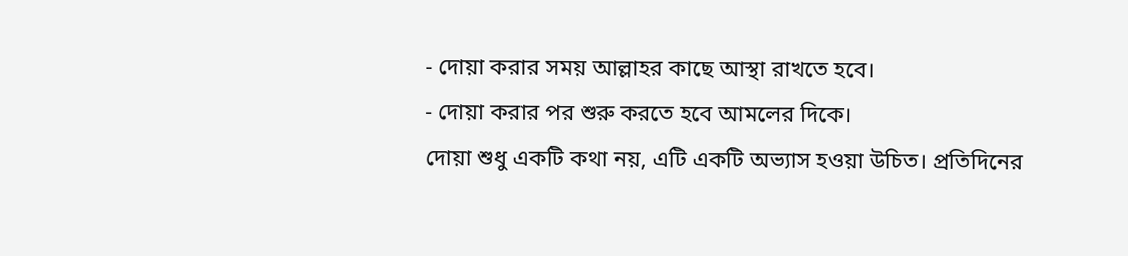- দোয়া করার সময় আল্লাহর কাছে আস্থা রাখতে হবে।
- দোয়া করার পর শুরু করতে হবে আমলের দিকে।
দোয়া শুধু একটি কথা নয়, এটি একটি অভ্যাস হওয়া উচিত। প্রতিদিনের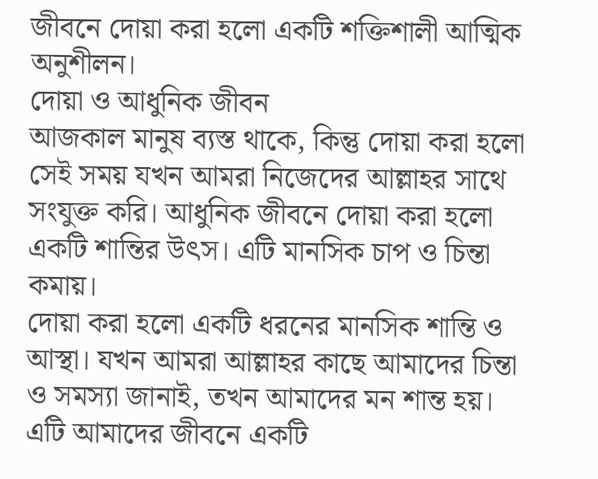জীবনে দোয়া করা হলো একটি শক্তিশালী আত্মিক অনুশীলন।
দোয়া ও আধুনিক জীবন
আজকাল মানুষ ব্যস্ত থাকে, কিন্তু দোয়া করা হলো সেই সময় যখন আমরা নিজেদের আল্লাহর সাথে সংযুক্ত করি। আধুনিক জীবনে দোয়া করা হলো একটি শান্তির উৎস। এটি মানসিক চাপ ও চিন্তা কমায়।
দোয়া করা হলো একটি ধরনের মানসিক শান্তি ও আস্থা। যখন আমরা আল্লাহর কাছে আমাদের চিন্তা ও সমস্যা জানাই, তখন আমাদের মন শান্ত হয়। এটি আমাদের জীবনে একটি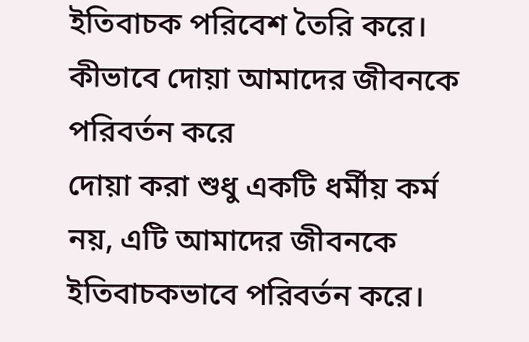ইতিবাচক পরিবেশ তৈরি করে।
কীভাবে দোয়া আমাদের জীবনকে পরিবর্তন করে
দোয়া করা শুধু একটি ধর্মীয় কর্ম নয়, এটি আমাদের জীবনকে ইতিবাচকভাবে পরিবর্তন করে।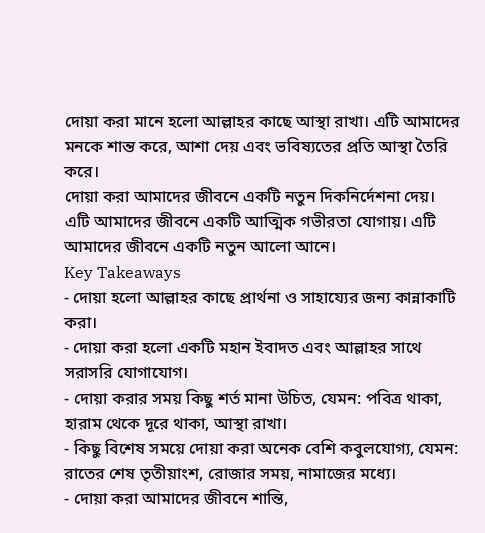দোয়া করা মানে হলো আল্লাহর কাছে আস্থা রাখা। এটি আমাদের মনকে শান্ত করে, আশা দেয় এবং ভবিষ্যতের প্রতি আস্থা তৈরি করে।
দোয়া করা আমাদের জীবনে একটি নতুন দিকনির্দেশনা দেয়। এটি আমাদের জীবনে একটি আত্মিক গভীরতা যোগায়। এটি আমাদের জীবনে একটি নতুন আলো আনে।
Key Takeaways
- দোয়া হলো আল্লাহর কাছে প্রার্থনা ও সাহায্যের জন্য কান্নাকাটি করা।
- দোয়া করা হলো একটি মহান ইবাদত এবং আল্লাহর সাথে সরাসরি যোগাযোগ।
- দোয়া করার সময় কিছু শর্ত মানা উচিত, যেমন: পবিত্র থাকা, হারাম থেকে দূরে থাকা, আস্থা রাখা।
- কিছু বিশেষ সময়ে দোয়া করা অনেক বেশি কবুলযোগ্য, যেমন: রাতের শেষ তৃতীয়াংশ, রোজার সময়, নামাজের মধ্যে।
- দোয়া করা আমাদের জীবনে শান্তি,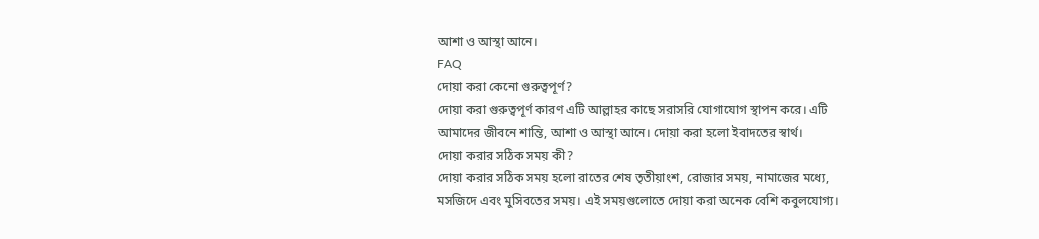আশা ও আস্থা আনে।
FAQ
দোয়া করা কেনো গুরুত্বপূর্ণ?
দোয়া করা গুরুত্বপূর্ণ কারণ এটি আল্লাহর কাছে সরাসরি যোগাযোগ স্থাপন করে। এটি আমাদের জীবনে শান্তি, আশা ও আস্থা আনে। দোয়া করা হলো ইবাদতের স্বার্থ।
দোয়া করার সঠিক সময় কী?
দোয়া করার সঠিক সময় হলো রাতের শেষ তৃতীয়াংশ, রোজার সময়, নামাজের মধ্যে, মসজিদে এবং মুসিবতের সময়। এই সময়গুলোতে দোয়া করা অনেক বেশি কবুলযোগ্য।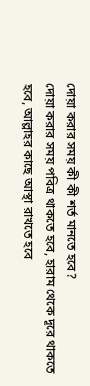দোয়া করার সময় কী কী শর্ত মানতে হবে?
দোয়া করার সময় পবিত্র থাকতে হবে, হারাম থেকে দূরে থাকতে হবে, আল্লাহর কাছে আস্থা রাখতে হবে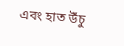এবং হাত উঁচু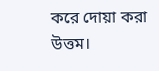করে দোয়া করা উত্তম।